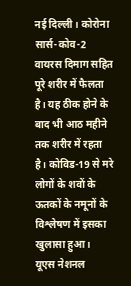नई दिल्ली। कोरोना सार्स-कोव-2 वायरस दिमाग सहित पूरे शरीर में फैलता है। यह ठीक होने के बाद भी आठ महीने तक शरीर में रहता है। कोविड-19 से मरे लोगों के शवों के ऊतकों के नमूनों के विश्लेषण में इसका खुलासा हुआ।
यूएस नेशनल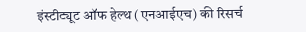इंस्टीट्यूट ऑफ हेल्थ (एनआईएच) की रिसर्च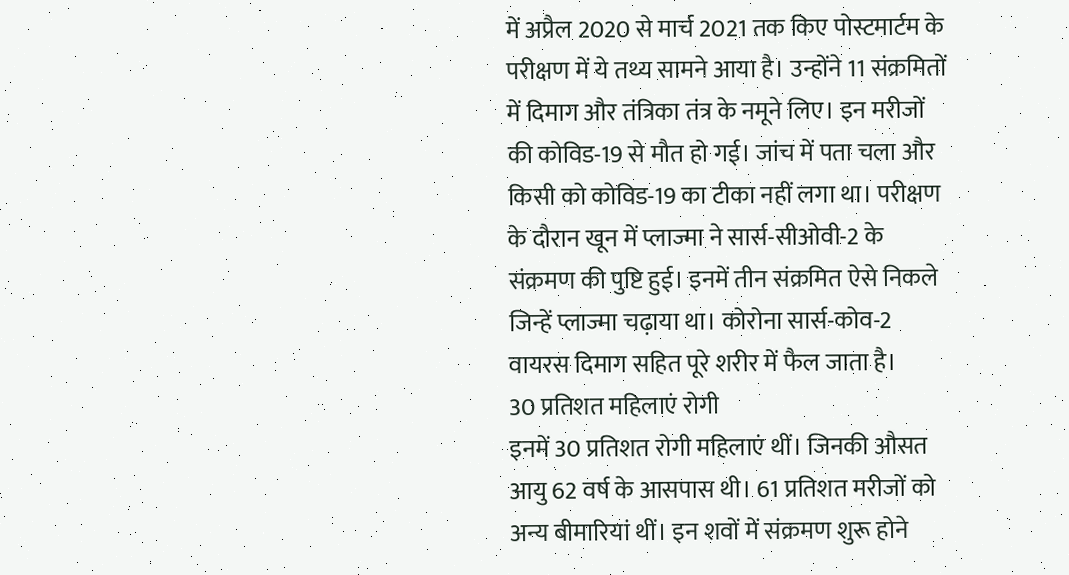में अप्रैल 2020 से मार्च 2021 तक किए पोस्टमार्टम के परीक्षण में ये तथ्य सामने आया है। उन्होंने 11 संक्रमितों में दिमाग और तंत्रिका तंत्र के नमूने लिए। इन मरीजों की कोविड-19 से मौत हो गई। जांच में पता चला और किसी को कोविड-19 का टीका नहीं लगा था। परीक्षण के दौरान खून में प्लाज्मा ने सार्स-सीओवी-2 के संक्रमण की पुष्टि हुई। इनमें तीन संक्रमित ऐसे निकले जिन्हें प्लाज्मा चढ़ाया था। कोरोना सार्स-कोव-2 वायरस दिमाग सहित पूरे शरीर में फैल जाता है।
30 प्रतिशत महिलाएं रोगी
इनमें 30 प्रतिशत रोगी महिलाएं थीं। जिनकी औसत आयु 62 वर्ष के आसपास थी। 61 प्रतिशत मरीजों को अन्य बीमारियां थीं। इन शवों में संक्रमण शुरू होने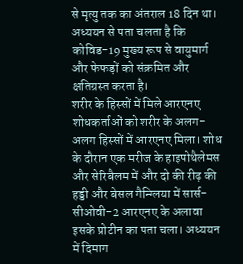से मृत्यु तक का अंतराल 18 दिन था। अध्ययन से पता चलता है कि कोविड-19 मुख्य रूप से वायुमार्ग और फेफड़ों को संक्रमित और क्षतिग्रस्त करता है।
शरीर के हिस्सों में मिले आरएनए
शोधकर्ताओं को शरीर के अलग-अलग हिस्सों में आरएनए मिला। शोध के दौरान एक मरीज के हाइपोथैलेमस और सेरिबैलम में और दो की रीढ़ की हड्डी और बेसल गैन्ग्लिया में सार्स-सीओवी-2 आरएनए के अलावा इसके प्रोटीन का पता चला। अध्ययन में दिमाग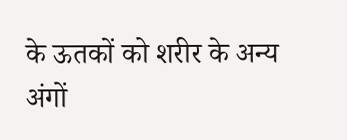के ऊतकों को शरीर के अन्य अंगों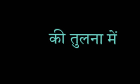की तुलना में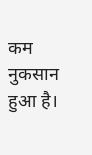कम नुकसान हुआ है।